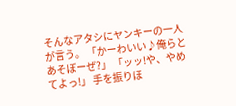そんなアタシにヤンキーの一人が言う。 「かーわいい♪俺らとあそぼーぜ?」 「ッッ!や、やめてよっ!」 手を振りほ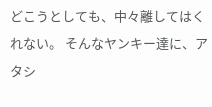どこうとしても、中々離してはくれない。 そんなヤンキー達に、アタシ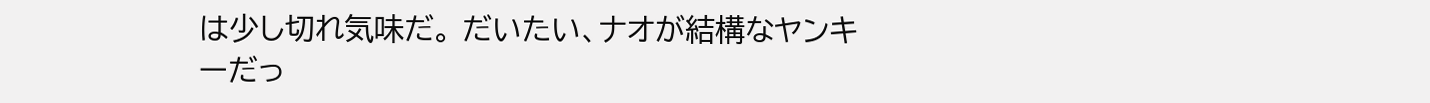は少し切れ気味だ。 だいたい、ナオが結構なヤンキーだっ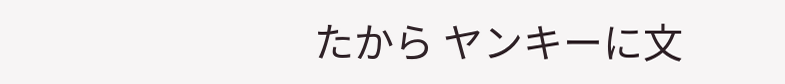たから ヤンキーに文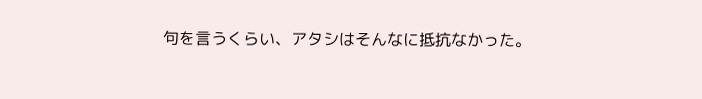句を言うくらい、アタシはそんなに抵抗なかった。